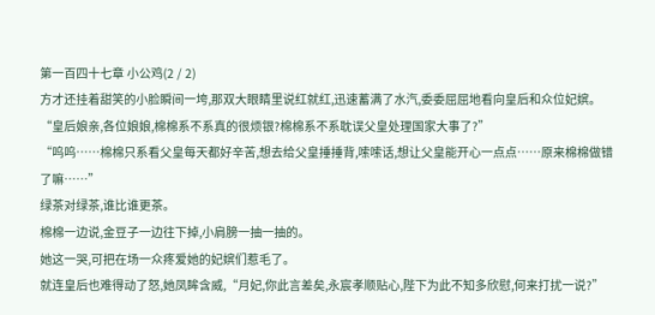第一百四十七章 小公鸡(2 / 2)
方才还挂着甜笑的小脸瞬间一垮,那双大眼睛里说红就红,迅速蓄满了水汽,委委屈屈地看向皇后和众位妃嫔。
“皇后娘亲,各位娘娘,棉棉系不系真的很烦银?棉棉系不系耽误父皇处理国家大事了?”
“呜呜……棉棉只系看父皇每天都好辛苦,想去给父皇捶捶背,嗦嗦话,想让父皇能开心一点点……原来棉棉做错了嘛……”
绿茶对绿茶,谁比谁更茶。
棉棉一边说,金豆子一边往下掉,小肩膀一抽一抽的。
她这一哭,可把在场一众疼爱她的妃嫔们惹毛了。
就连皇后也难得动了怒,她凤眸含威,“月妃,你此言差矣,永宸孝顺贴心,陛下为此不知多欣慰,何来打扰一说?”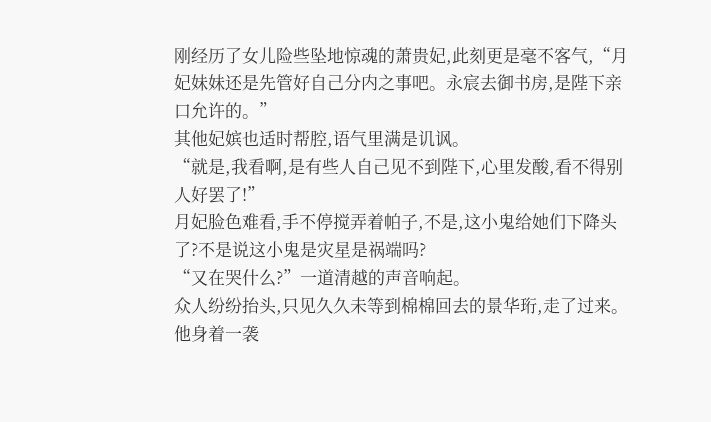刚经历了女儿险些坠地惊魂的萧贵妃,此刻更是毫不客气,“月妃妹妹还是先管好自己分内之事吧。永宸去御书房,是陛下亲口允许的。”
其他妃嫔也适时帮腔,语气里满是讥讽。
“就是,我看啊,是有些人自己见不到陛下,心里发酸,看不得别人好罢了!”
月妃脸色难看,手不停搅弄着帕子,不是,这小鬼给她们下降头了?不是说这小鬼是灾星是祸端吗?
“又在哭什么?”一道清越的声音响起。
众人纷纷抬头,只见久久未等到棉棉回去的景华珩,走了过来。
他身着一袭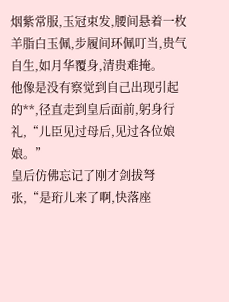烟紫常服,玉冠束发,腰间悬着一枚羊脂白玉佩,步履间环佩叮当,贵气自生,如月华覆身,清贵难掩。
他像是没有察觉到自己出现引起的**,径直走到皇后面前,躬身行礼,“儿臣见过母后,见过各位娘娘。”
皇后仿佛忘记了刚才剑拔弩张,“是珩儿来了啊,快落座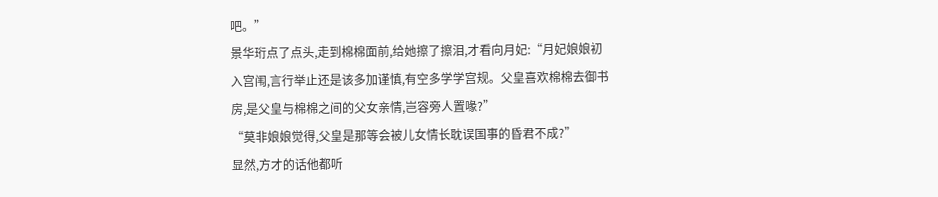吧。”
景华珩点了点头,走到棉棉面前,给她擦了擦泪,才看向月妃:“月妃娘娘初入宫闱,言行举止还是该多加谨慎,有空多学学宫规。父皇喜欢棉棉去御书房,是父皇与棉棉之间的父女亲情,岂容旁人置喙?”
“莫非娘娘觉得,父皇是那等会被儿女情长耽误国事的昏君不成?”
显然,方才的话他都听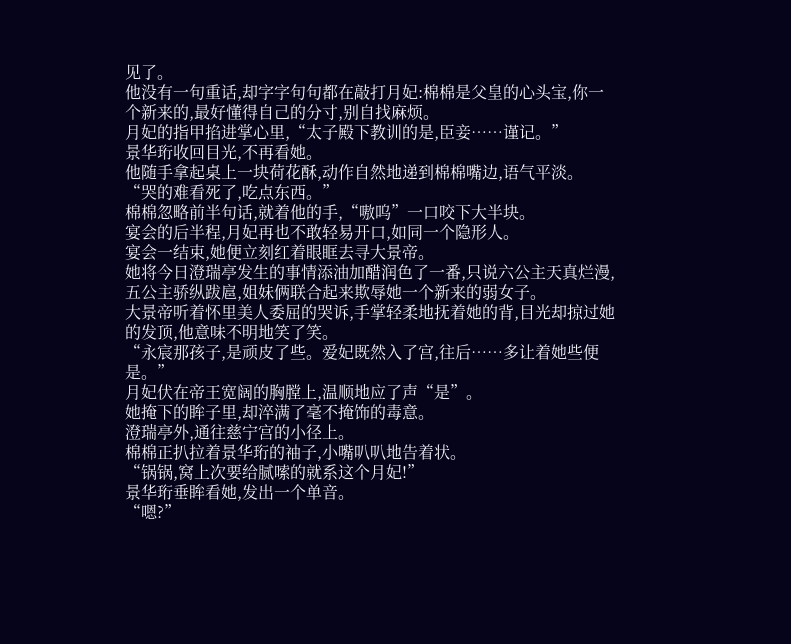见了。
他没有一句重话,却字字句句都在敲打月妃:棉棉是父皇的心头宝,你一个新来的,最好懂得自己的分寸,别自找麻烦。
月妃的指甲掐进掌心里,“太子殿下教训的是,臣妾……谨记。”
景华珩收回目光,不再看她。
他随手拿起桌上一块荷花酥,动作自然地递到棉棉嘴边,语气平淡。
“哭的难看死了,吃点东西。”
棉棉忽略前半句话,就着他的手,“嗷呜”一口咬下大半块。
宴会的后半程,月妃再也不敢轻易开口,如同一个隐形人。
宴会一结束,她便立刻红着眼眶去寻大景帝。
她将今日澄瑞亭发生的事情添油加醋润色了一番,只说六公主天真烂漫,五公主骄纵跋扈,姐妹俩联合起来欺辱她一个新来的弱女子。
大景帝听着怀里美人委屈的哭诉,手掌轻柔地抚着她的背,目光却掠过她的发顶,他意味不明地笑了笑。
“永宸那孩子,是顽皮了些。爱妃既然入了宫,往后……多让着她些便是。”
月妃伏在帝王宽阔的胸膛上,温顺地应了声“是”。
她掩下的眸子里,却淬满了毫不掩饰的毒意。
澄瑞亭外,通往慈宁宫的小径上。
棉棉正扒拉着景华珩的袖子,小嘴叭叭地告着状。
“锅锅,窝上次要给腻嗦的就系这个月妃!”
景华珩垂眸看她,发出一个单音。
“嗯?”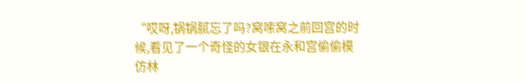“哎呀,锅锅腻忘了吗?窝嗦窝之前回宫的时候,看见了一个奇怪的女银在永和宫偷偷模仿林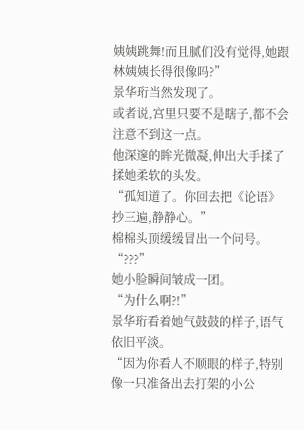姨姨跳舞!而且腻们没有觉得,她跟林姨姨长得很像吗?”
景华珩当然发现了。
或者说,宫里只要不是瞎子,都不会注意不到这一点。
他深邃的眸光微凝,伸出大手揉了揉她柔软的头发。
“孤知道了。你回去把《论语》抄三遍,静静心。”
棉棉头顶缓缓冒出一个问号。
“???”
她小脸瞬间皱成一团。
“为什么啊?!”
景华珩看着她气鼓鼓的样子,语气依旧平淡。
“因为你看人不顺眼的样子,特别像一只准备出去打架的小公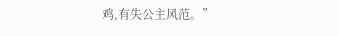鸡,有失公主风范。”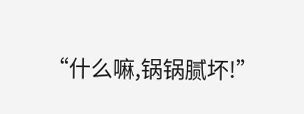“什么嘛,锅锅腻坏!”